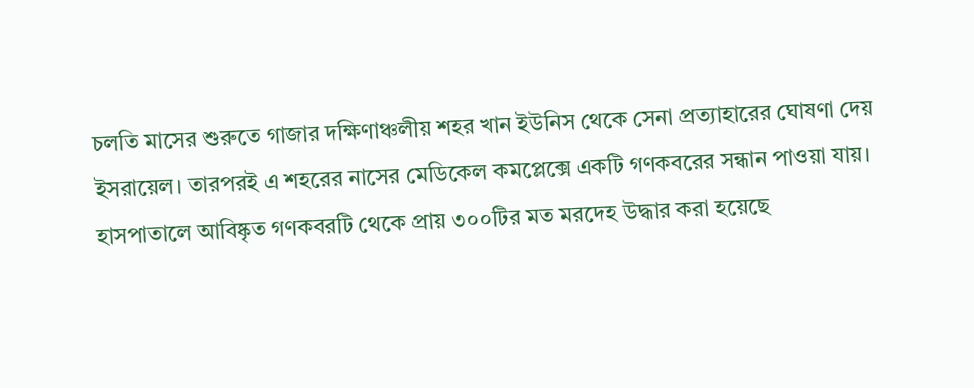চলতি মাসের শুরুতে গাজার দক্ষিণাঞ্চলীয় শহর খান ইউনিস থেকে সেনা প্রত্যাহারের ঘোষণা দেয় ইসরায়েল। তারপরই এ শহরের নাসের মেডিকেল কমপ্লেক্সে একটি গণকবরের সন্ধান পাওয়া যায়।
হাসপাতালে আবিষ্কৃত গণকবরটি থেকে প্রায় ৩০০টির মত মরদেহ উদ্ধার করা হয়েছে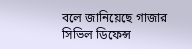বলে জানিয়েছে গাজার সিভিল ডিফেন্স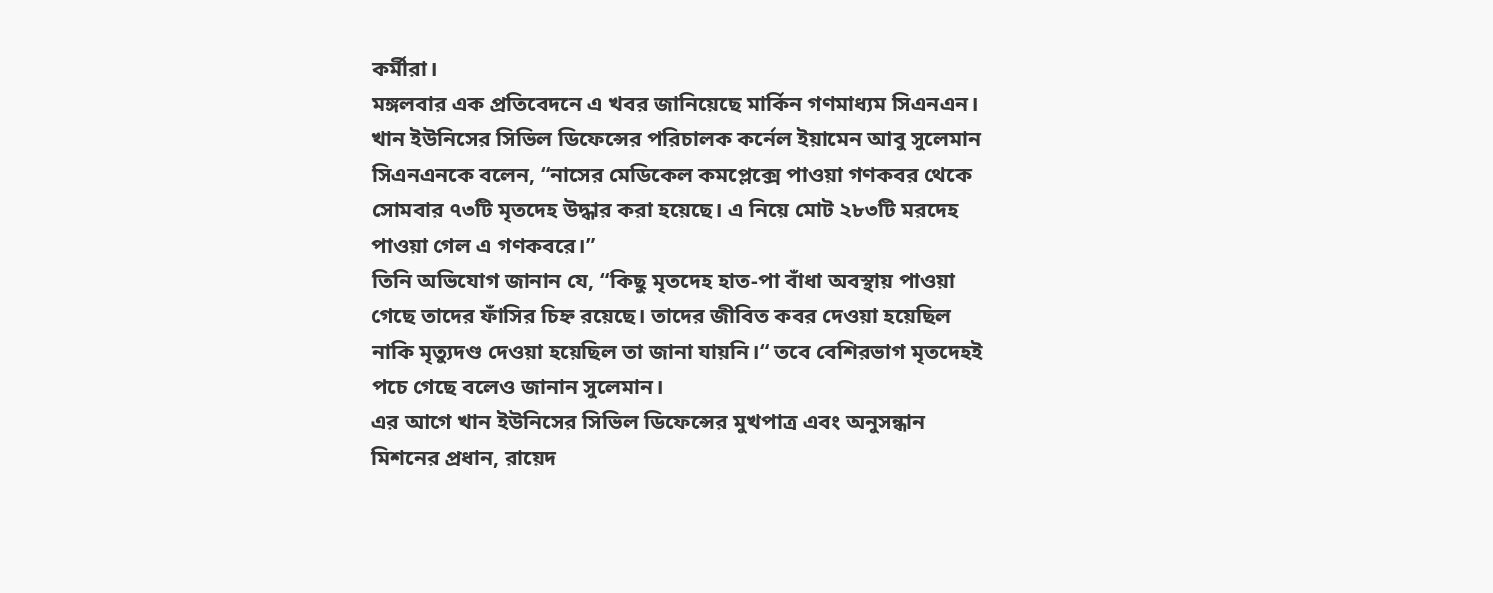কর্মীরা।
মঙ্গলবার এক প্রতিবেদনে এ খবর জানিয়েছে মার্কিন গণমাধ্যম সিএনএন।
খান ইউনিসের সিভিল ডিফেন্সের পরিচালক কর্নেল ইয়ামেন আবু সুলেমান সিএনএনকে বলেন, “নাসের মেডিকেল কমপ্লেক্সে পাওয়া গণকবর থেকে সোমবার ৭৩টি মৃতদেহ উদ্ধার করা হয়েছে। এ নিয়ে মোট ২৮৩টি মরদেহ পাওয়া গেল এ গণকবরে।”
তিনি অভিযোগ জানান যে, “কিছু মৃতদেহ হাত-পা বাঁধা অবস্থায় পাওয়া গেছে তাদের ফাঁসির চিহ্ন রয়েছে। তাদের জীবিত কবর দেওয়া হয়েছিল নাকি মৃত্যুদণ্ড দেওয়া হয়েছিল তা জানা যায়নি।“ তবে বেশিরভাগ মৃতদেহই পচে গেছে বলেও জানান সুলেমান।
এর আগে খান ইউনিসের সিভিল ডিফেন্সের মুখপাত্র এবং অনুসন্ধান মিশনের প্রধান, রায়েদ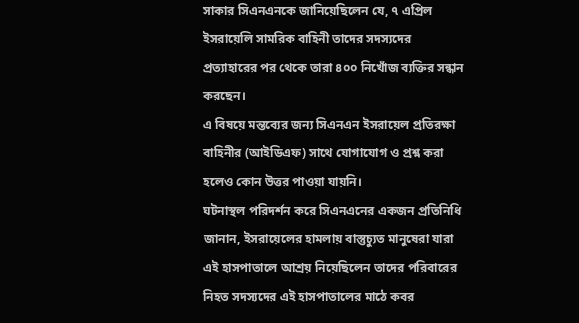সাকার সিএনএনকে জানিয়েছিলেন যে, ৭ এপ্রিল ইসরায়েলি সামরিক বাহিনী তাদের সদস্যদের প্রত্যাহারের পর থেকে তারা ৪০০ নিখোঁজ ব্যক্তির সন্ধান করছেন।
এ বিষয়ে মন্তব্যের জন্য সিএনএন ইসরায়েল প্রতিরক্ষা বাহিনীর (আইডিএফ) সাথে যোগাযোগ ও প্রশ্ন করা হলেও কোন উত্তর পাওয়া যায়নি।
ঘটনাস্থল পরিদর্শন করে সিএনএনের একজন প্রতিনিধি জানান, ইসরায়েলের হামলায় বাস্তুচ্যুত মানুষেরা যারা এই হাসপাতালে আশ্রয় নিয়েছিলেন তাদের পরিবারের নিহত সদস্যদের এই হাসপাতালের মাঠে কবর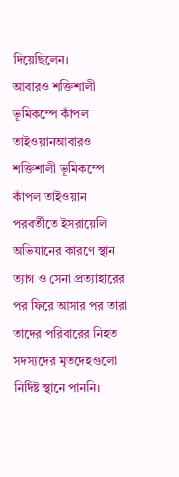দিয়েছিলেন।
আবারও শক্তিশালী ভূমিকম্পে কাঁপল তাইওয়ানআবারও শক্তিশালী ভূমিকম্পে কাঁপল তাইওয়ান
পরবর্তীতে ইসরায়েলি অভিযানের কারণে স্থান ত্যাগ ও সেনা প্রত্যাহারের পর ফিরে আসার পর তারা তাদের পরিবারের নিহত সদস্যদের মৃতদেহগুলো নির্দিষ্ট স্থানে পাননি।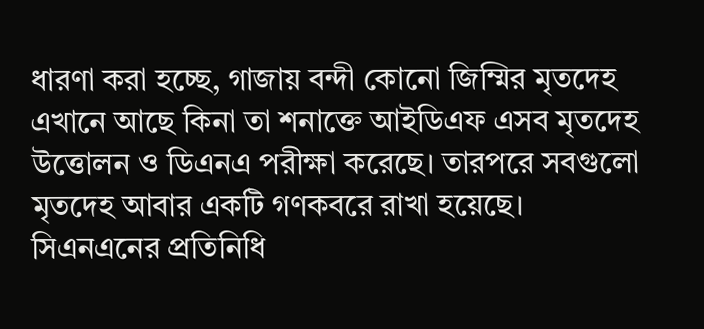ধারণা করা হচ্ছে, গাজায় বন্দী কোনো জিম্মির মৃতদেহ এখানে আছে কিনা তা শনাক্তে আইডিএফ এসব মৃতদেহ উত্তোলন ও ডিএনএ পরীক্ষা করেছে। তারপরে সবগুলো মৃতদেহ আবার একটি গণকবরে রাখা হয়েছে।
সিএনএনের প্রতিনিধি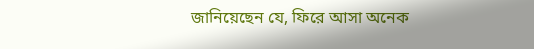জানিয়েছেন যে, ফিরে আসা অনেক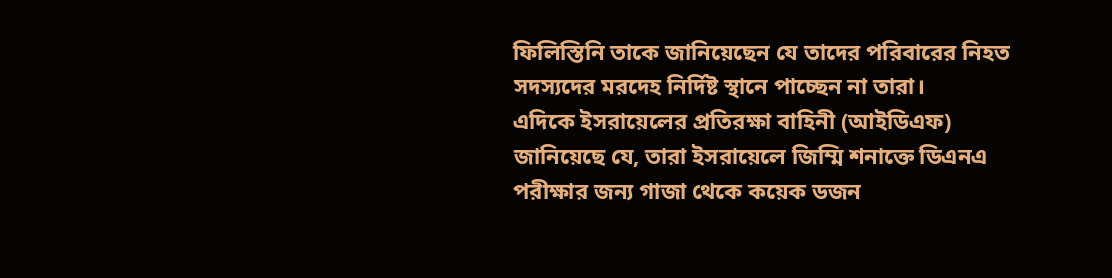ফিলিস্তিনি তাকে জানিয়েছেন যে তাদের পরিবারের নিহত সদস্যদের মরদেহ নির্দিষ্ট স্থানে পাচ্ছেন না তারা।
এদিকে ইসরায়েলের প্রতিরক্ষা বাহিনী (আইডিএফ) জানিয়েছে যে, তারা ইসরায়েলে জিম্মি শনাক্তে ডিএনএ পরীক্ষার জন্য গাজা থেকে কয়েক ডজন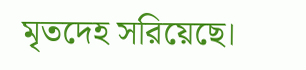মৃতদেহ সরিয়েছে।